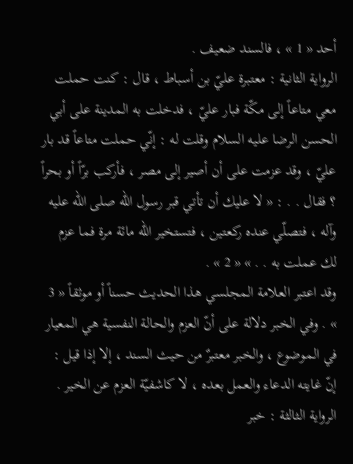أحد « 1 » ، فالسند ضعيف .
الرواية الثانية : معتبرة عليّ بن أسباط ، قال : كنت حملت معي متاعاً إلى مكّة فبار عليّ ، فدخلت به المدينة على أبي الحسن الرضا عليه السلام وقلت له : إنّي حملت متاعاً قد بار عليّ ، وقد عزمت على أن أصير إلى مصر ، فأركب برّاً أو بحراً ؟ فقال . . : « لا عليك أن تأتي قبر رسول الله صلى الله عليه وآله ، فتصلّي عنده ركعتين ، فتستخير الله مائة مرة فما عزم لك عملت به . . » « 2 » .
وقد اعتبر العلامة المجلسي هذا الحديث حسناً أو موثقاً « 3 » . وفي الخبر دلالة على أنّ العزم والحالة النفسية هي المعيار في الموضوع ، والخبر معتبرٌ من حيث السند ، إلا إذا قيل : إنّ غايته الدعاء والعمل بعده ، لا كاشفيّة العزم عن الخير .
الرواية الثالثة : خبر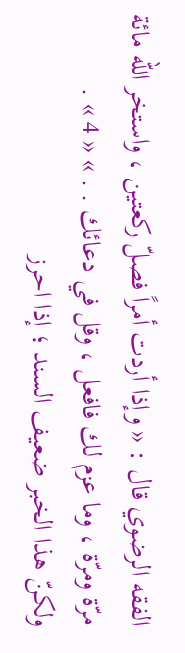الفقه الرضوي قال : « وإذا أردت أمراً فصلّ ركعتين ، واستخر الله مائة مرّة ومرّة ، وما عزم لك فافعل ، وقل في دعائك . . » « 4 » .
ولكنّ هذا الخبر ضعيف السند ؛ إذا احرز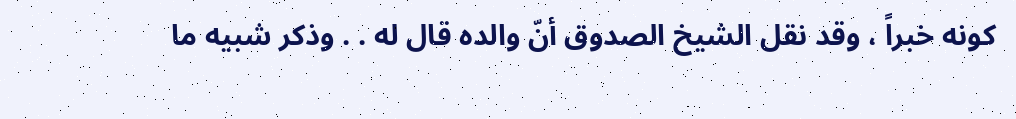كونه خبراً ، وقد نقل الشيخ الصدوق أنّ والده قال له . . وذكر شبيه ما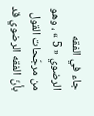جاء في الفقه الرضوي « 5 » ، وهو من مرجّحات القول بأنّ الفقه الرضوي قد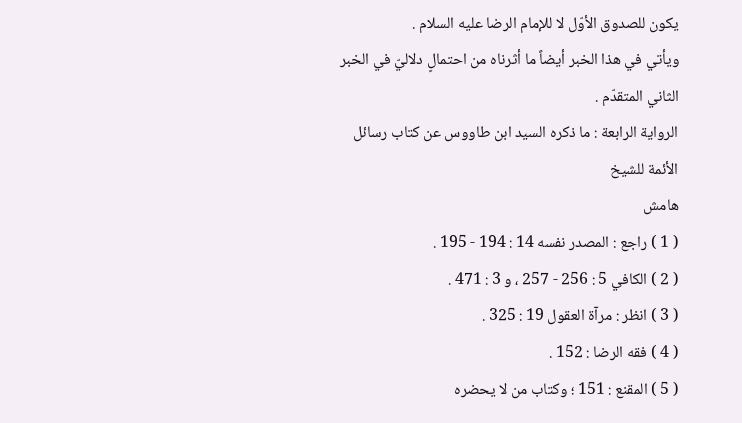يكون للصدوق الأوّل لا للإمام الرضا عليه السلام .
ويأتي في هذا الخبر أيضاً ما أثرناه من احتمالٍ دلاليّ في الخبر الثاني المتقدّم .
الرواية الرابعة : ما ذكره السيد ابن طاووس عن كتاب رسائل الأئمة للشيخ
هامش
( 1 ) راجع : المصدر نفسه 14 : 194 - 195 .
( 2 ) الكافي 5 : 256 - 257 ، و 3 : 471 .
( 3 ) انظر : مرآة العقول 19 : 325 .
( 4 ) فقه الرضا : 152 .
( 5 ) المقنع : 151 ؛ وكتاب من لا يحضره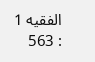الفقيه 1 : 563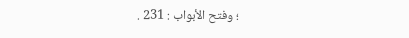؛ وفتح الأبواب : 231 .